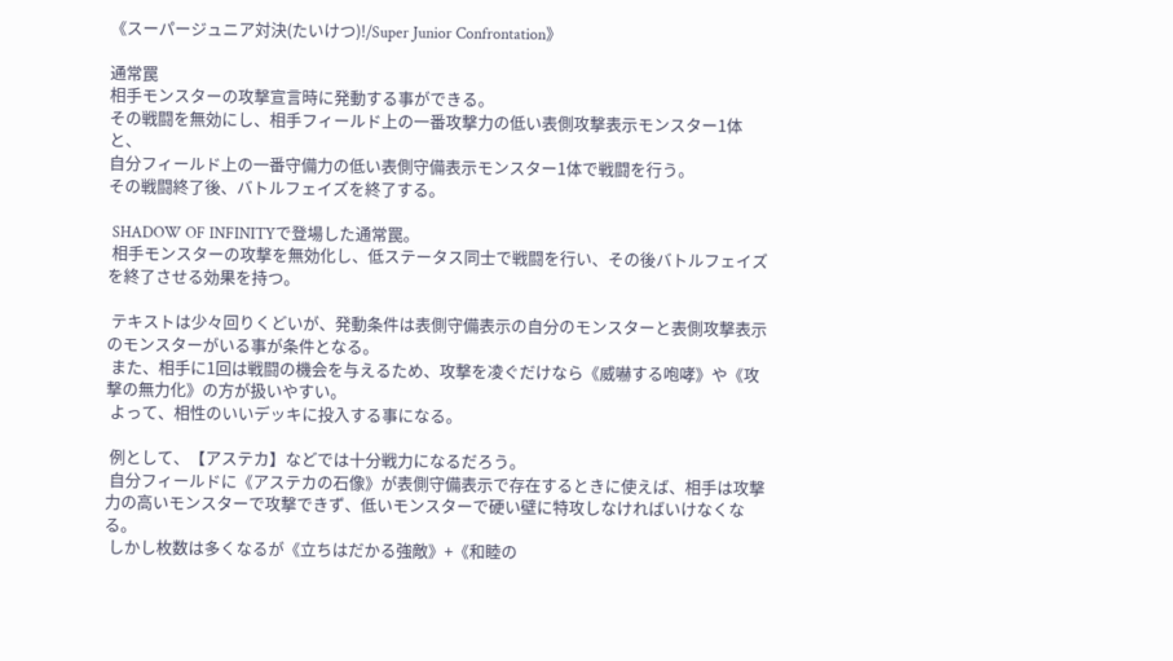《スーパージュニア対決(たいけつ)!/Super Junior Confrontation》

通常罠
相手モンスターの攻撃宣言時に発動する事ができる。
その戦闘を無効にし、相手フィールド上の一番攻撃力の低い表側攻撃表示モンスター1体と、
自分フィールド上の一番守備力の低い表側守備表示モンスター1体で戦闘を行う。
その戦闘終了後、バトルフェイズを終了する。

 SHADOW OF INFINITYで登場した通常罠。
 相手モンスターの攻撃を無効化し、低ステータス同士で戦闘を行い、その後バトルフェイズを終了させる効果を持つ。

 テキストは少々回りくどいが、発動条件は表側守備表示の自分のモンスターと表側攻撃表示のモンスターがいる事が条件となる。
 また、相手に1回は戦闘の機会を与えるため、攻撃を凌ぐだけなら《威嚇する咆哮》や《攻撃の無力化》の方が扱いやすい。
 よって、相性のいいデッキに投入する事になる。

 例として、【アステカ】などでは十分戦力になるだろう。
 自分フィールドに《アステカの石像》が表側守備表示で存在するときに使えば、相手は攻撃力の高いモンスターで攻撃できず、低いモンスターで硬い壁に特攻しなければいけなくなる。
 しかし枚数は多くなるが《立ちはだかる強敵》+《和睦の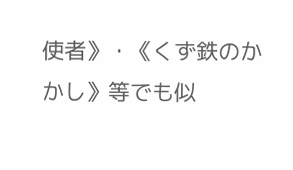使者》・《くず鉄のかかし》等でも似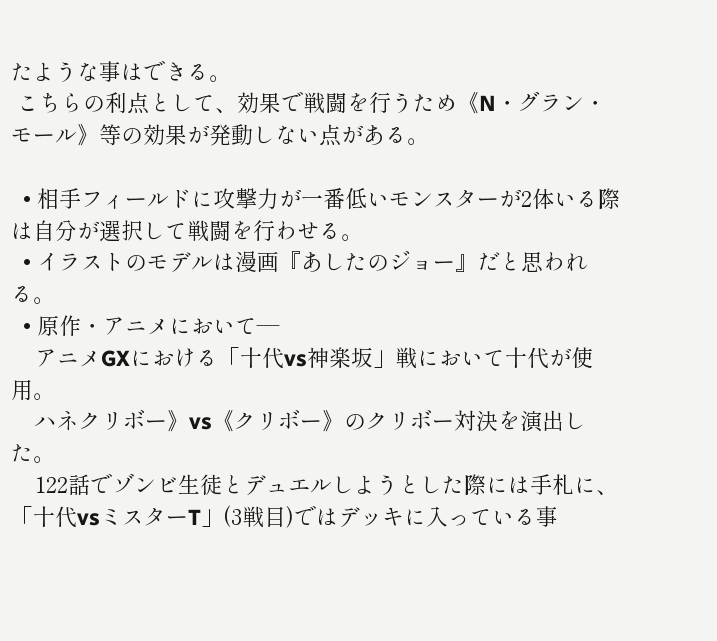たような事はできる。
 こちらの利点として、効果で戦闘を行うため《N・グラン・モール》等の効果が発動しない点がある。

  • 相手フィールドに攻撃力が一番低いモンスターが2体いる際は自分が選択して戦闘を行わせる。
  • イラストのモデルは漫画『あしたのジョー』だと思われる。
  • 原作・アニメにおいて―
    アニメGXにおける「十代vs神楽坂」戦において十代が使用。
    ハネクリボー》vs《クリボー》のクリボー対決を演出した。
    122話でゾンビ生徒とデュエルしようとした際には手札に、「十代vsミスターT」(3戦目)ではデッキに入っている事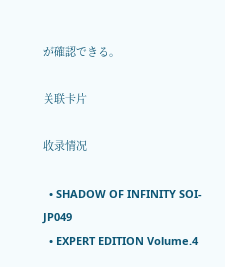が確認できる。

关联卡片

收录情况

  • SHADOW OF INFINITY SOI-JP049
  • EXPERT EDITION Volume.4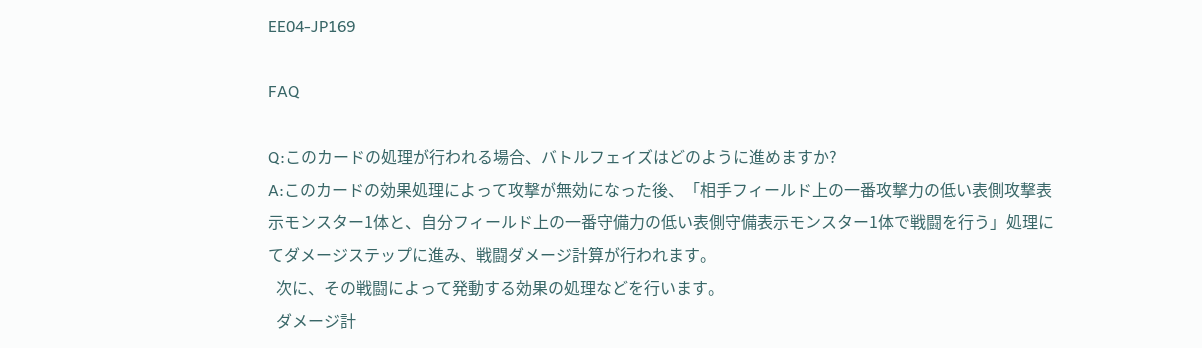EE04-JP169

FAQ

Q:このカードの処理が行われる場合、バトルフェイズはどのように進めますか?
A:このカードの効果処理によって攻撃が無効になった後、「相手フィールド上の一番攻撃力の低い表側攻撃表示モンスター1体と、自分フィールド上の一番守備力の低い表側守備表示モンスター1体で戦闘を行う」処理にてダメージステップに進み、戦闘ダメージ計算が行われます。
  次に、その戦闘によって発動する効果の処理などを行います。
  ダメージ計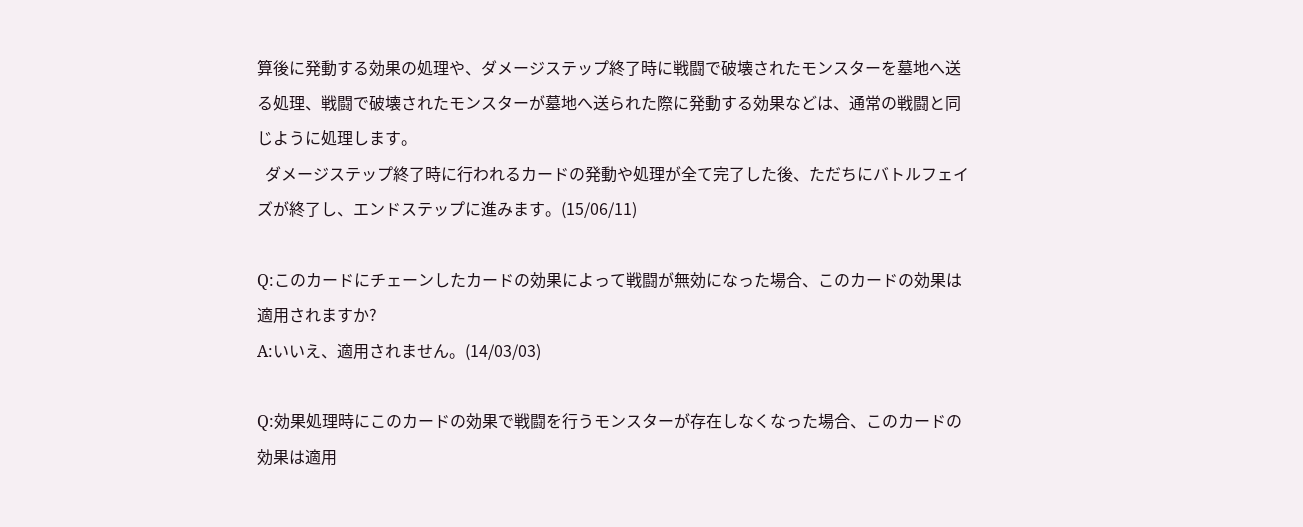算後に発動する効果の処理や、ダメージステップ終了時に戦闘で破壊されたモンスターを墓地へ送る処理、戦闘で破壊されたモンスターが墓地へ送られた際に発動する効果などは、通常の戦闘と同じように処理します。
  ダメージステップ終了時に行われるカードの発動や処理が全て完了した後、ただちにバトルフェイズが終了し、エンドステップに進みます。(15/06/11)

Q:このカードにチェーンしたカードの効果によって戦闘が無効になった場合、このカードの効果は適用されますか?
A:いいえ、適用されません。(14/03/03)

Q:効果処理時にこのカードの効果で戦闘を行うモンスターが存在しなくなった場合、このカードの効果は適用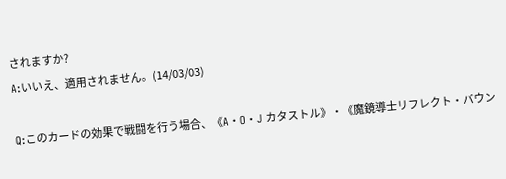されますか?
A:いいえ、適用されません。(14/03/03)

Q:このカードの効果で戦闘を行う場合、《A・O・J カタストル》・《魔鏡導士リフレクト・バウン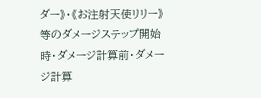ダー》・《お注射天使リリー》等のダメージステップ開始時・ダメージ計算前・ダメージ計算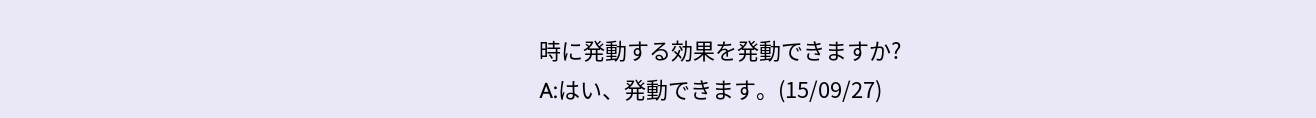時に発動する効果を発動できますか?
A:はい、発動できます。(15/09/27)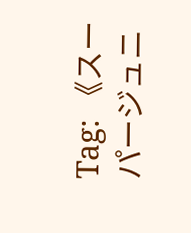Tag: 《スーパージュニ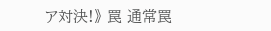ア対決!》 罠 通常罠